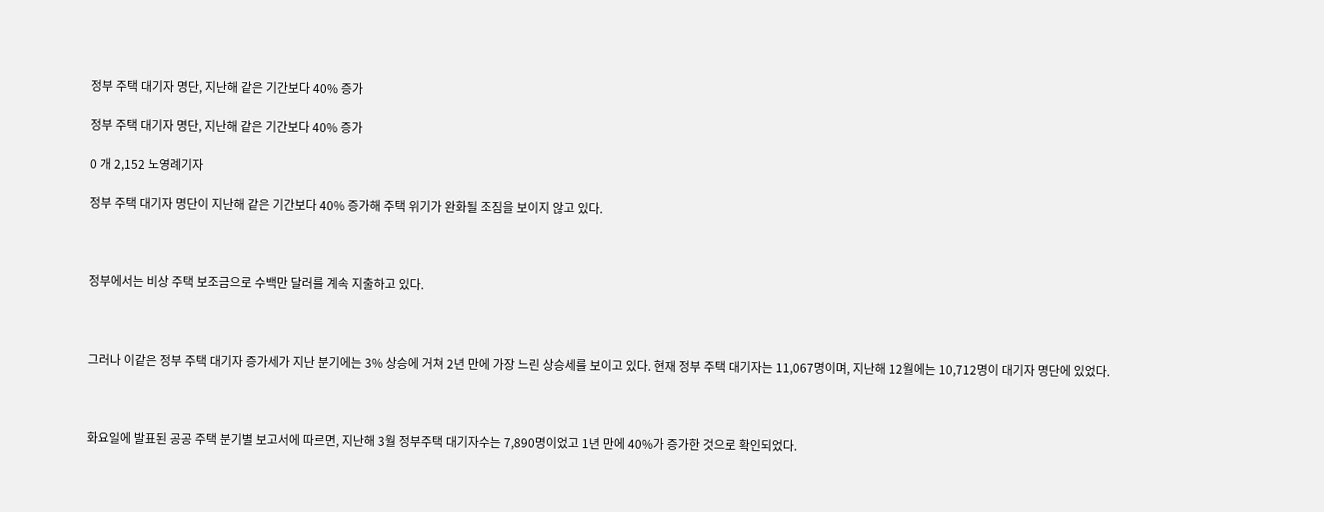정부 주택 대기자 명단, 지난해 같은 기간보다 40% 증가

정부 주택 대기자 명단, 지난해 같은 기간보다 40% 증가

0 개 2,152 노영례기자

정부 주택 대기자 명단이 지난해 같은 기간보다 40% 증가해 주택 위기가 완화될 조짐을 보이지 않고 있다.



정부에서는 비상 주택 보조금으로 수백만 달러를 계속 지출하고 있다.



그러나 이같은 정부 주택 대기자 증가세가 지난 분기에는 3% 상승에 거쳐 2년 만에 가장 느린 상승세를 보이고 있다. 현재 정부 주택 대기자는 11,067명이며, 지난해 12월에는 10,712명이 대기자 명단에 있었다.



화요일에 발표된 공공 주택 분기별 보고서에 따르면, 지난해 3월 정부주택 대기자수는 7,890명이었고 1년 만에 40%가 증가한 것으로 확인되었다.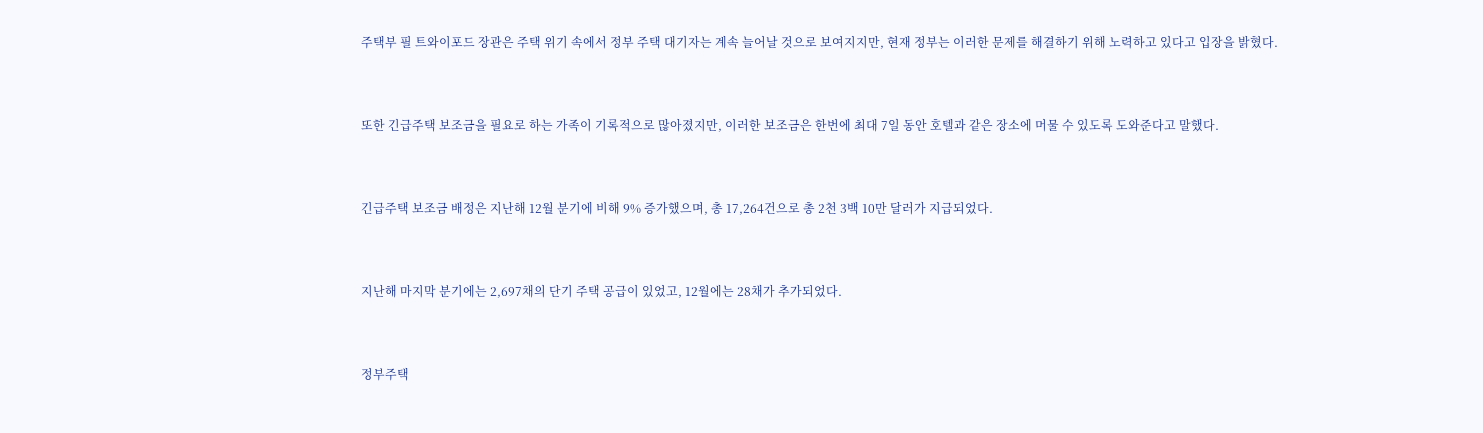주택부 필 트와이포드 장관은 주택 위기 속에서 정부 주택 대기자는 계속 늘어날 것으로 보여지지만, 현재 정부는 이러한 문제를 해결하기 위해 노력하고 있다고 입장을 밝혔다.



또한 긴급주택 보조금을 필요로 하는 가족이 기록적으로 많아졌지만, 이러한 보조금은 한번에 최대 7일 동안 호텔과 같은 장소에 머물 수 있도록 도와준다고 말했다.



긴급주택 보조금 배정은 지난해 12월 분기에 비해 9% 증가했으며, 총 17,264건으로 총 2천 3백 10만 달러가 지급되었다.



지난해 마지막 분기에는 2,697채의 단기 주택 공급이 있었고, 12월에는 28채가 추가되었다.



정부주택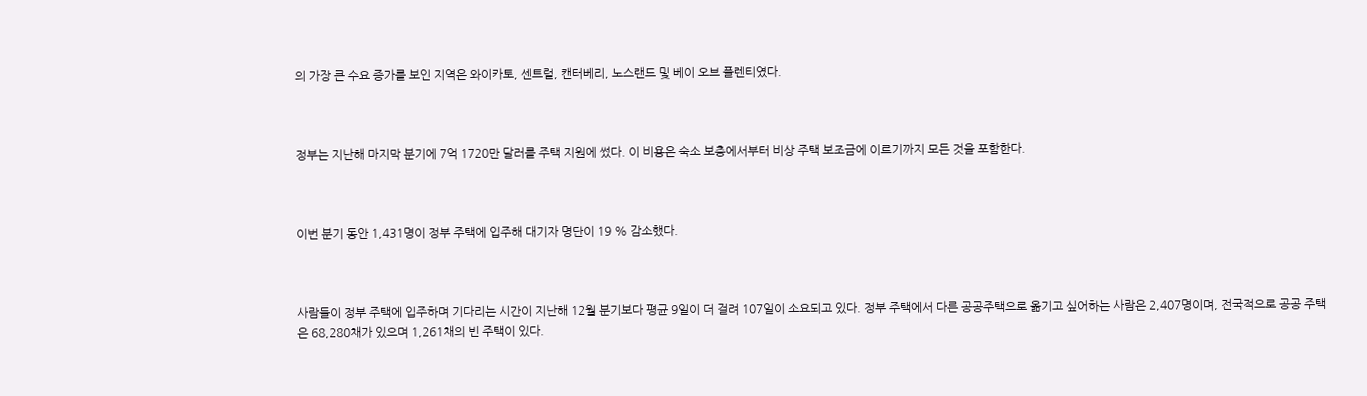의 가장 큰 수요 증가를 보인 지역은 와이카토, 센트럴, 캔터베리, 노스랜드 및 베이 오브 플렌티였다.



정부는 지난해 마지막 분기에 7억 1720만 달러를 주택 지원에 썼다. 이 비용은 숙소 보충에서부터 비상 주택 보조금에 이르기까지 모든 것을 포함한다.



이번 분기 동안 1,431명이 정부 주택에 입주해 대기자 명단이 19 % 감소했다.



사람들이 정부 주택에 입주하며 기다리는 시간이 지난해 12월 분기보다 평균 9일이 더 걸려 107일이 소요되고 있다. 정부 주택에서 다른 공공주택으로 옮기고 싶어하는 사람은 2,407명이며, 전국적으로 공공 주택은 68,280채가 있으며 1,261채의 빈 주택이 있다.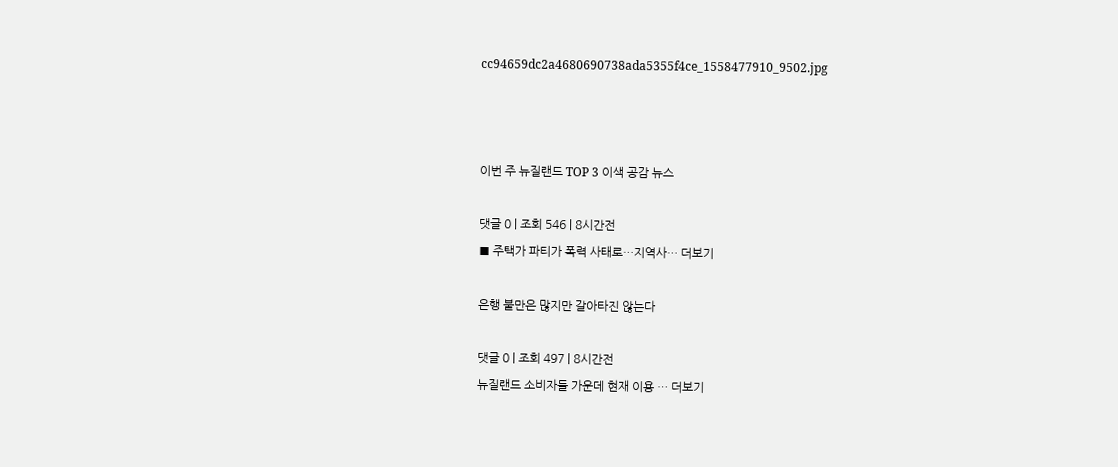cc94659dc2a4680690738ada5355f4ce_1558477910_9502.jpg



이번 주 뉴질랜드 TOP 3 이색 공감 뉴스

댓글 0 | 조회 546 | 8시간전
■ 주택가 파티가 폭력 사태로…지역사… 더보기

은행 불만은 많지만 갈아타진 않는다

댓글 0 | 조회 497 | 8시간전
뉴질랜드 소비자들 가운데 현재 이용 … 더보기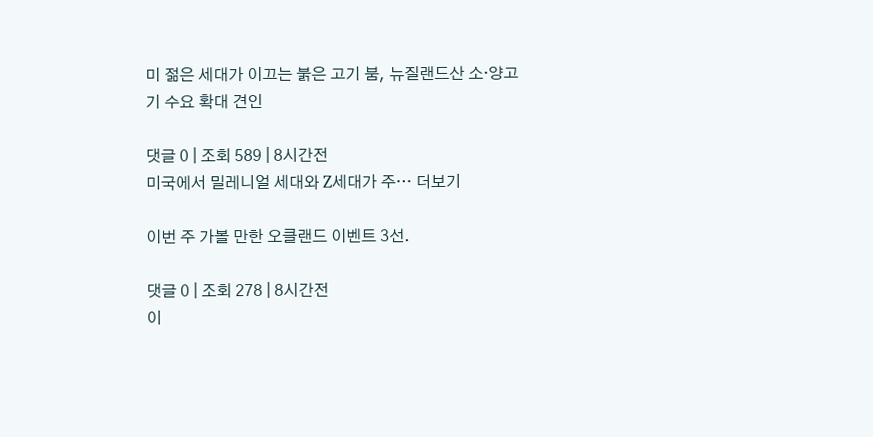미 젊은 세대가 이끄는 붉은 고기 붐, 뉴질랜드산 소·양고기 수요 확대 견인

댓글 0 | 조회 589 | 8시간전
미국에서 밀레니얼 세대와 Z세대가 주… 더보기

이번 주 가볼 만한 오클랜드 이벤트 3선.

댓글 0 | 조회 278 | 8시간전
이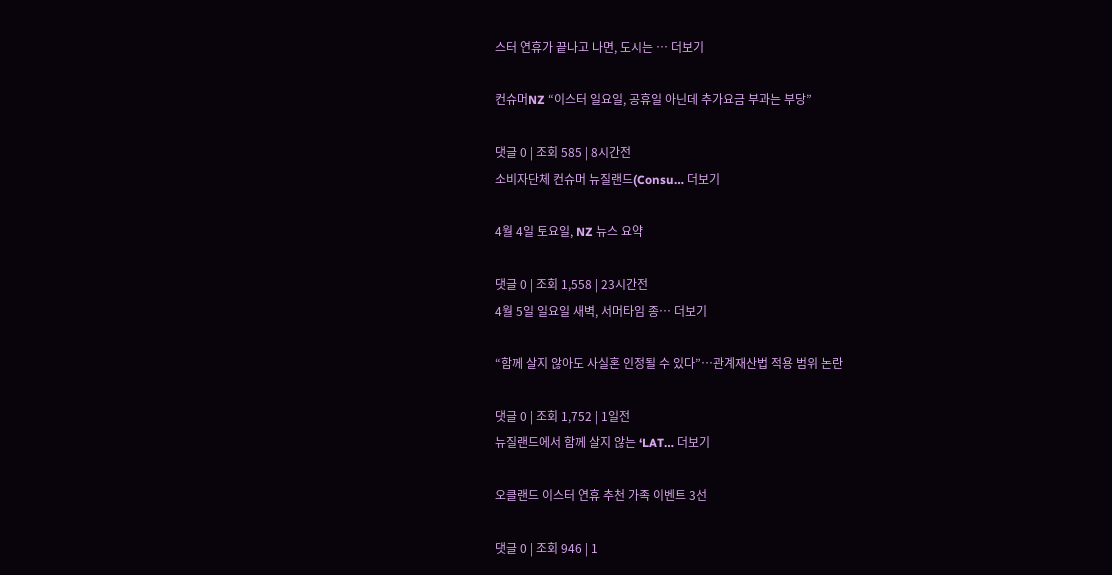스터 연휴가 끝나고 나면, 도시는 … 더보기

컨슈머NZ “이스터 일요일, 공휴일 아닌데 추가요금 부과는 부당”

댓글 0 | 조회 585 | 8시간전
소비자단체 컨슈머 뉴질랜드(Consu… 더보기

4월 4일 토요일, NZ 뉴스 요약

댓글 0 | 조회 1,558 | 23시간전
4월 5일 일요일 새벽, 서머타임 종… 더보기

“함께 살지 않아도 사실혼 인정될 수 있다”…관계재산법 적용 범위 논란

댓글 0 | 조회 1,752 | 1일전
뉴질랜드에서 함께 살지 않는 ‘LAT… 더보기

오클랜드 이스터 연휴 추천 가족 이벤트 3선

댓글 0 | 조회 946 | 1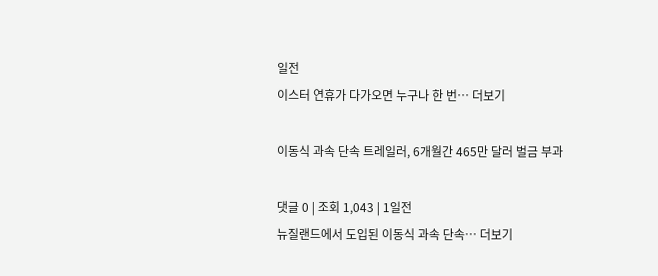일전
이스터 연휴가 다가오면 누구나 한 번… 더보기

이동식 과속 단속 트레일러, 6개월간 465만 달러 벌금 부과

댓글 0 | 조회 1,043 | 1일전
뉴질랜드에서 도입된 이동식 과속 단속… 더보기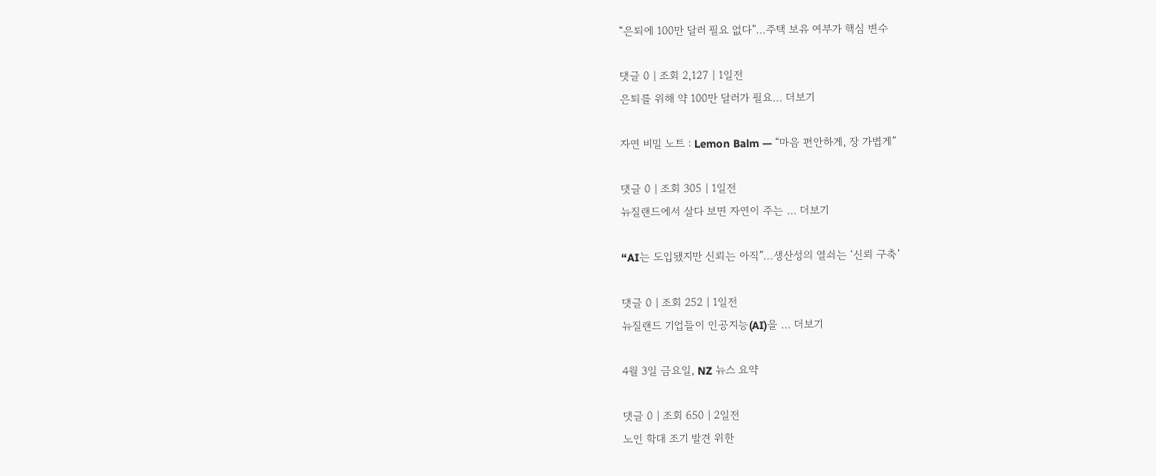“은퇴에 100만 달러 필요 없다”…주택 보유 여부가 핵심 변수

댓글 0 | 조회 2,127 | 1일전
은퇴를 위해 약 100만 달러가 필요… 더보기

자연 비밀 노트 : Lemon Balm — “마음 편안하게, 장 가볍게”

댓글 0 | 조회 305 | 1일전
뉴질랜드에서 살다 보면 자연이 주는 … 더보기

“AI는 도입됐지만 신뢰는 아직”…생산성의 열쇠는 ‘신뢰 구축’

댓글 0 | 조회 252 | 1일전
뉴질랜드 기업들이 인공지능(AI)을 … 더보기

4월 3일 금요일, NZ 뉴스 요약

댓글 0 | 조회 650 | 2일전
노인 학대 조기 발견 위한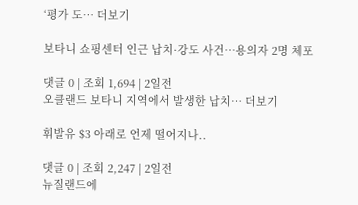‘평가 도… 더보기

보타니 쇼핑센터 인근 납치·강도 사건…용의자 2명 체포

댓글 0 | 조회 1,694 | 2일전
오클랜드 보타니 지역에서 발생한 납치… 더보기

휘발유 $3 아래로 언제 떨어지나..

댓글 0 | 조회 2,247 | 2일전
뉴질랜드에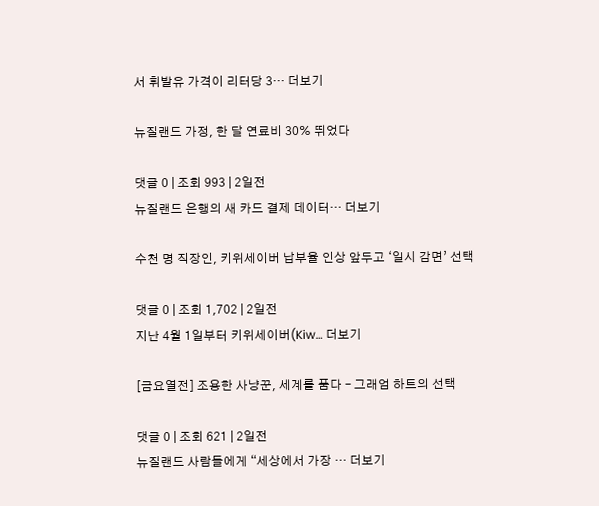서 휘발유 가격이 리터당 3… 더보기

뉴질랜드 가정, 한 달 연료비 30% 뛰었다

댓글 0 | 조회 993 | 2일전
뉴질랜드 은행의 새 카드 결제 데이터… 더보기

수천 명 직장인, 키위세이버 납부율 인상 앞두고 ‘일시 감면’ 선택

댓글 0 | 조회 1,702 | 2일전
지난 4월 1일부터 키위세이버(Kiw… 더보기

[금요열전] 조용한 사냥꾼, 세계를 품다 – 그래엄 하트의 선택

댓글 0 | 조회 621 | 2일전
뉴질랜드 사람들에게 “세상에서 가장 … 더보기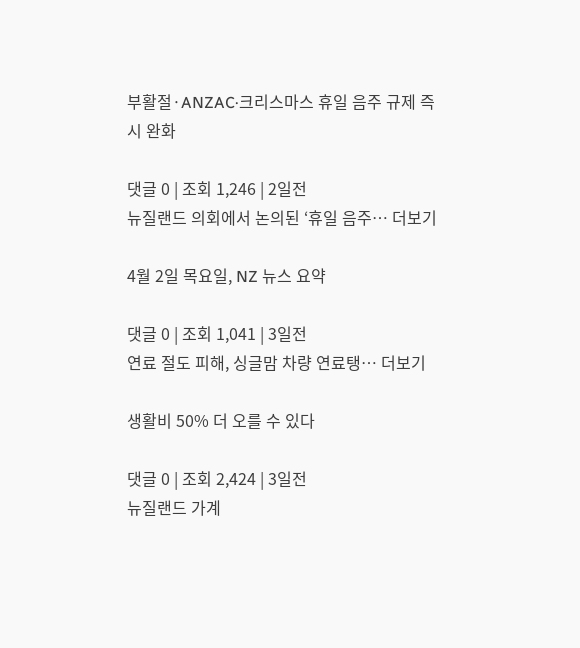부활절·ANZAC·크리스마스 휴일 음주 규제 즉시 완화

댓글 0 | 조회 1,246 | 2일전
뉴질랜드 의회에서 논의된 ‘휴일 음주… 더보기

4월 2일 목요일, NZ 뉴스 요약

댓글 0 | 조회 1,041 | 3일전
연료 절도 피해, 싱글맘 차량 연료탱… 더보기

생활비 50% 더 오를 수 있다

댓글 0 | 조회 2,424 | 3일전
뉴질랜드 가계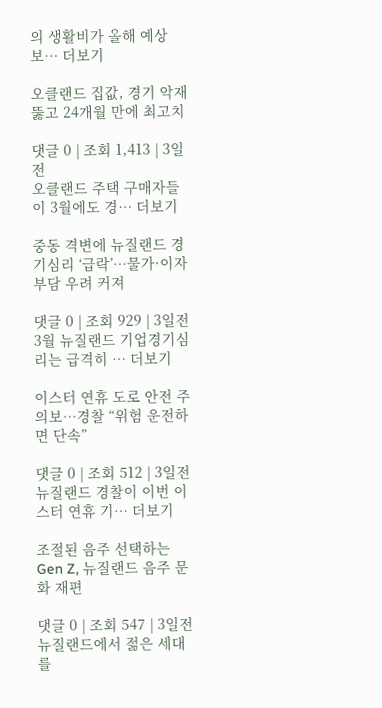의 생활비가 올해 예상보… 더보기

오클랜드 집값, 경기 악재 뚫고 24개월 만에 최고치

댓글 0 | 조회 1,413 | 3일전
오클랜드 주택 구매자들이 3월에도 경… 더보기

중동 격변에 뉴질랜드 경기심리 ‘급락’…물가·이자 부담 우려 커져

댓글 0 | 조회 929 | 3일전
3월 뉴질랜드 기업경기심리는 급격히 … 더보기

이스터 연휴 도로 안전 주의보…경찰 “위험 운전하면 단속”

댓글 0 | 조회 512 | 3일전
뉴질랜드 경찰이 이번 이스터 연휴 기… 더보기

조절된 음주 선택하는 Gen Z, 뉴질랜드 음주 문화 재편

댓글 0 | 조회 547 | 3일전
뉴질랜드에서 젊은 세대를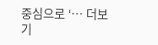중심으로 ‘… 더보기